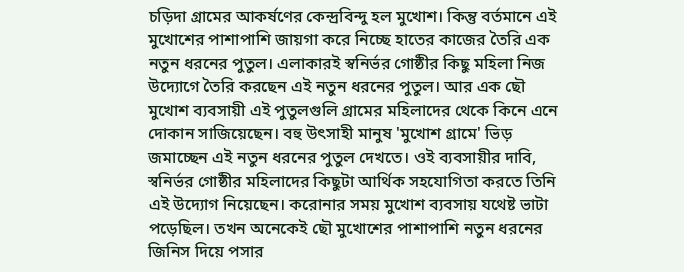চড়িদা গ্রামের আকর্ষণের কেন্দ্রবিন্দু হল মুখোশ। কিন্তু বর্তমানে এই মুখোশের পাশাপাশি জায়গা করে নিচ্ছে হাতের কাজের তৈরি এক নতুন ধরনের পুতুল। এলাকারই স্বনির্ভর গোষ্ঠীর কিছু মহিলা নিজ উদ্যোগে তৈরি করছেন এই নতুন ধরনের পুতুল। আর এক ছৌ মুখোশ ব্যবসায়ী এই পুতুলগুলি গ্রামের মহিলাদের থেকে কিনে এনে দোকান সাজিয়েছেন। বহু উৎসাহী মানুষ 'মুখোশ গ্রামে' ভিড় জমাচ্ছেন এই নতুন ধরনের পুতুল দেখতে। ওই ব্যবসায়ীর দাবি, স্বনির্ভর গোষ্ঠীর মহিলাদের কিছুটা আর্থিক সহযোগিতা করতে তিনি এই উদ্যোগ নিয়েছেন। করোনার সময় মুখোশ ব্যবসায় যথেষ্ট ভাটা পড়েছিল। তখন অনেকেই ছৌ মুখোশের পাশাপাশি নতুন ধরনের জিনিস দিয়ে পসার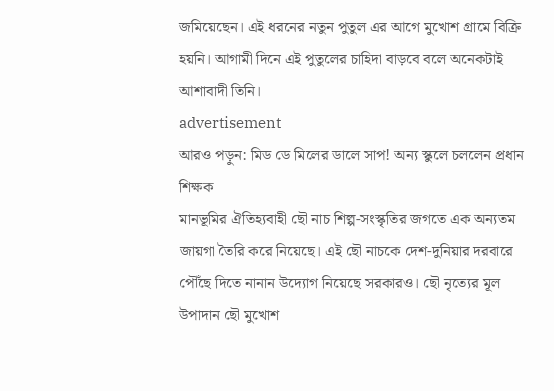জমিয়েছেন। এই ধরনের নতুন পুতুল এর আগে মুখোশ গ্রামে বিক্রি হয়নি। আগামী দিনে এই পুতুলের চাহিদা বাড়বে বলে অনেকটাই আশাবাদী তিনি।
advertisement
আরও পড়ুন: মিড ডে মিলের ডালে সাপ! অন্য স্কুলে চললেন প্রধান শিক্ষক
মানভূমির ঐতিহ্যবাহী ছৌ নাচ শিল্প-সংস্কৃতির জগতে এক অন্যতম জায়গা তৈরি করে নিয়েছে। এই ছৌ নাচকে দেশ-দুনিয়ার দরবারে পৌঁছে দিতে নানান উদ্যোগ নিয়েছে সরকারও। ছৌ নৃত্যের মূল উপাদান ছৌ মুখোশ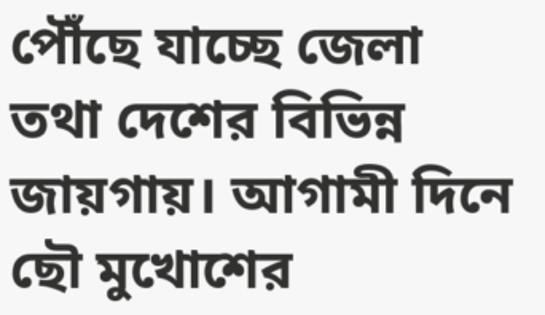পৌঁছে যাচ্ছে জেলা তথা দেশের বিভিন্ন জায়গায়। আগামী দিনে ছৌ মুখোশের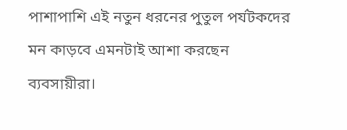পাশাপাশি এই নতুন ধরনের পুতুল পর্যটকদের মন কাড়বে এমনটাই আশা করছেন ব্যবসায়ীরা।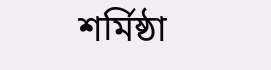শর্মিষ্ঠা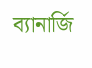ব্যানার্জি